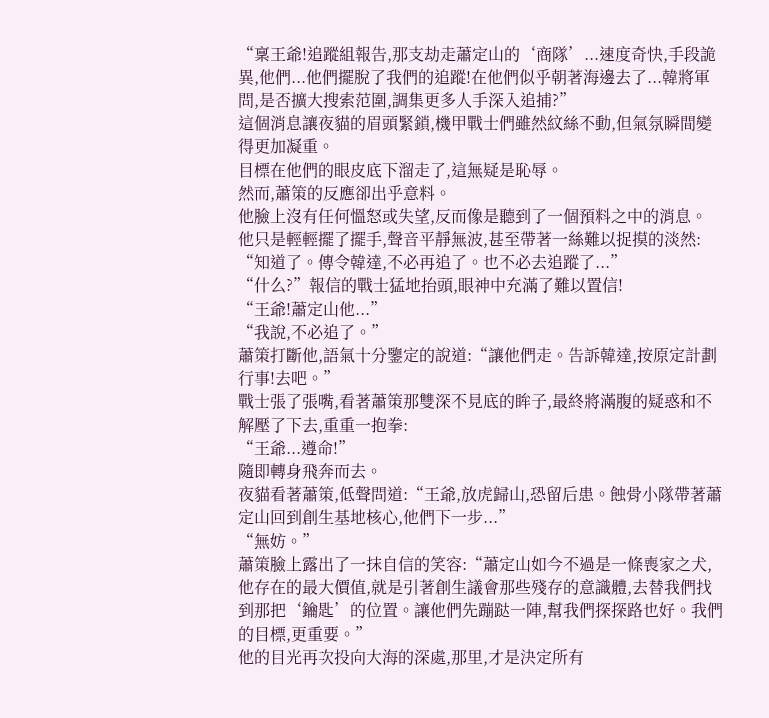“稟王爺!追蹤組報告,那支劫走蕭定山的‘商隊’...速度奇快,手段詭異,他們...他們擺脫了我們的追蹤!在他們似乎朝著海邊去了...韓將軍問,是否擴大搜索范圍,調集更多人手深入追捕?”
這個消息讓夜貓的眉頭緊鎖,機甲戰士們雖然紋絲不動,但氣氛瞬間變得更加凝重。
目標在他們的眼皮底下溜走了,這無疑是恥辱。
然而,蕭策的反應卻出乎意料。
他臉上沒有任何慍怒或失望,反而像是聽到了一個預料之中的消息。
他只是輕輕擺了擺手,聲音平靜無波,甚至帶著一絲難以捉摸的淡然:
“知道了。傳令韓達,不必再追了。也不必去追蹤了...”
“什么?”報信的戰士猛地抬頭,眼神中充滿了難以置信!
“王爺!蕭定山他...”
“我說,不必追了。”
蕭策打斷他,語氣十分鑒定的說道:“讓他們走。告訴韓達,按原定計劃行事!去吧。”
戰士張了張嘴,看著蕭策那雙深不見底的眸子,最終將滿腹的疑惑和不解壓了下去,重重一抱拳:
“王爺...遵命!”
隨即轉身飛奔而去。
夜貓看著蕭策,低聲問道:“王爺,放虎歸山,恐留后患。蝕骨小隊帶著蕭定山回到創生基地核心,他們下一步...”
“無妨。”
蕭策臉上露出了一抹自信的笑容:“蕭定山如今不過是一條喪家之犬,他存在的最大價值,就是引著創生議會那些殘存的意識體,去替我們找到那把‘鑰匙’的位置。讓他們先蹦跶一陣,幫我們探探路也好。我們的目標,更重要。”
他的目光再次投向大海的深處,那里,才是決定所有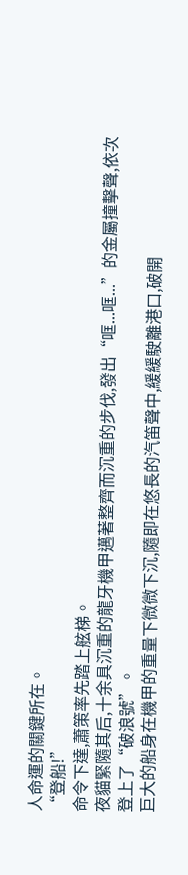人命運的關鍵所在。
“登船!”
命令下達,蕭策率先踏上舷梯。
夜貓緊隨其后,十余具沉重的龍牙機甲邁著整齊而沉重的步伐,發出“哐...哐...”的金屬撞擊聲,依次登上了“破浪號”。
巨大的船身在機甲的重量下微微下沉,隨即在悠長的汽笛聲中,緩緩駛離港口,破開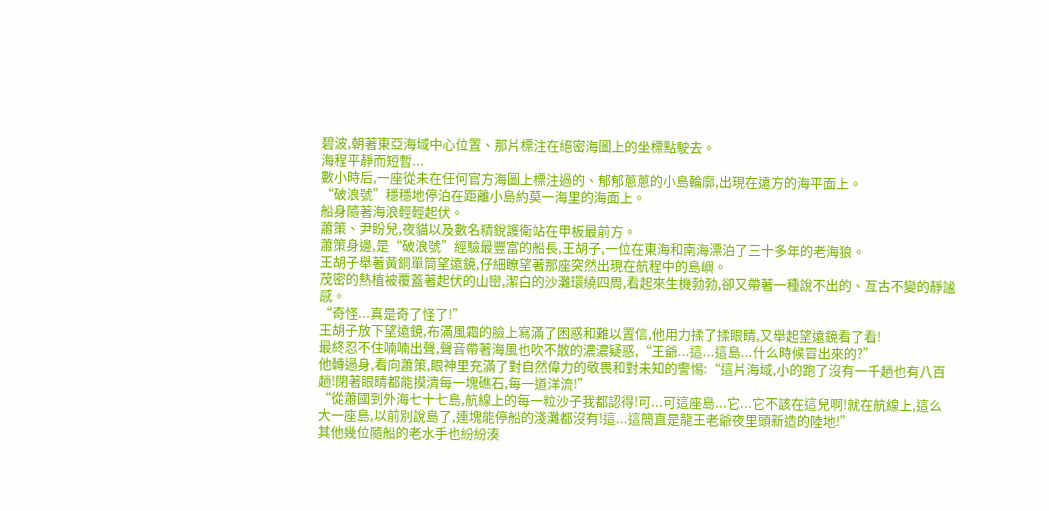碧波,朝著東亞海域中心位置、那片標注在絕密海圖上的坐標點駛去。
海程平靜而短暫...
數小時后,一座從未在任何官方海圖上標注過的、郁郁蔥蔥的小島輪廓,出現在遠方的海平面上。
“破浪號”穩穩地停泊在距離小島約莫一海里的海面上。
船身隨著海浪輕輕起伏。
蕭策、尹盼兒,夜貓以及數名精銳護衛站在甲板最前方。
蕭策身邊,是“破浪號”經驗最豐富的船長,王胡子,一位在東海和南海漂泊了三十多年的老海狼。
王胡子舉著黃銅單筒望遠鏡,仔細瞭望著那座突然出現在航程中的島嶼。
茂密的熱植被覆蓋著起伏的山巒,潔白的沙灘環繞四周,看起來生機勃勃,卻又帶著一種說不出的、亙古不變的靜謐感。
“奇怪...真是奇了怪了!”
王胡子放下望遠鏡,布滿風霜的臉上寫滿了困惑和難以置信,他用力揉了揉眼睛,又舉起望遠鏡看了看!
最終忍不住喃喃出聲,聲音帶著海風也吹不散的濃濃疑惑,“王爺...這...這島...什么時候冒出來的?”
他轉過身,看向蕭策,眼神里充滿了對自然偉力的敬畏和對未知的警惕:“這片海域,小的跑了沒有一千趟也有八百趟!閉著眼睛都能摸清每一塊礁石,每一道洋流!”
“從蕭國到外海七十七島,航線上的每一粒沙子我都認得!可...可這座島...它...它不該在這兒啊!就在航線上,這么大一座島,以前別說島了,連塊能停船的淺灘都沒有!這...這簡直是龍王老爺夜里頭新造的陸地!”
其他幾位隨船的老水手也紛紛湊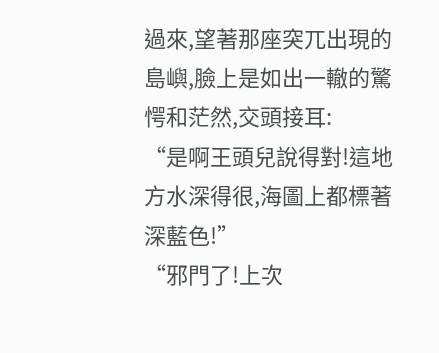過來,望著那座突兀出現的島嶼,臉上是如出一轍的驚愕和茫然,交頭接耳:
“是啊王頭兒說得對!這地方水深得很,海圖上都標著深藍色!”
“邪門了!上次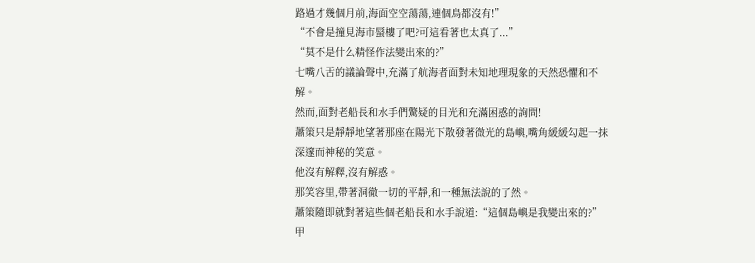路過才幾個月前,海面空空蕩蕩,連個鳥都沒有!”
“不會是撞見海市蜃樓了吧?可這看著也太真了...”
“莫不是什么精怪作法變出來的?”
七嘴八舌的議論聲中,充滿了航海者面對未知地理現象的天然恐懼和不解。
然而,面對老船長和水手們驚疑的目光和充滿困惑的詢問!
蕭策只是靜靜地望著那座在陽光下散發著微光的島嶼,嘴角緩緩勾起一抹深邃而神秘的笑意。
他沒有解釋,沒有解惑。
那笑容里,帶著洞徹一切的平靜,和一種無法說的了然。
蕭策隨即就對著這些個老船長和水手說道:“這個島嶼是我變出來的?”
甲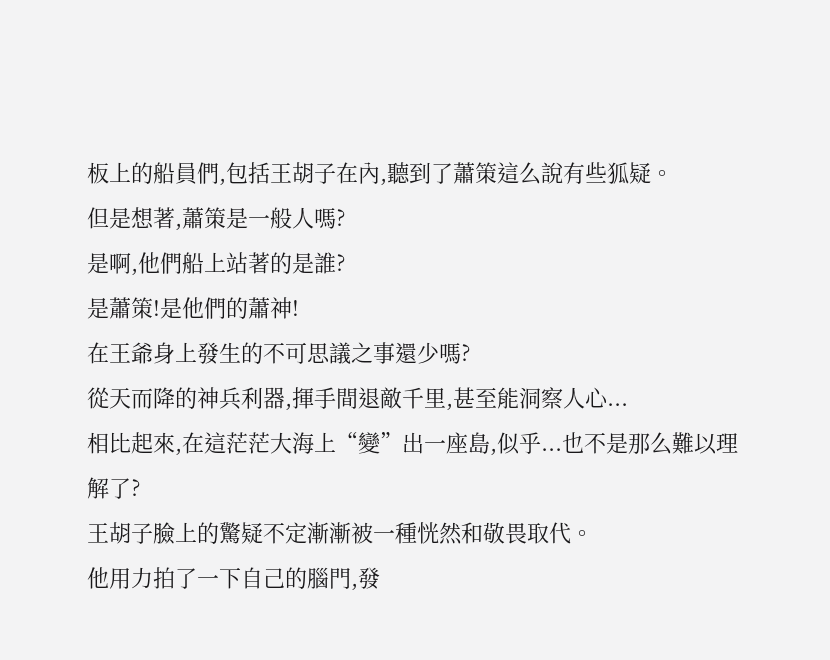板上的船員們,包括王胡子在內,聽到了蕭策這么說有些狐疑。
但是想著,蕭策是一般人嗎?
是啊,他們船上站著的是誰?
是蕭策!是他們的蕭神!
在王爺身上發生的不可思議之事還少嗎?
從天而降的神兵利器,揮手間退敵千里,甚至能洞察人心...
相比起來,在這茫茫大海上“變”出一座島,似乎...也不是那么難以理解了?
王胡子臉上的驚疑不定漸漸被一種恍然和敬畏取代。
他用力拍了一下自己的腦門,發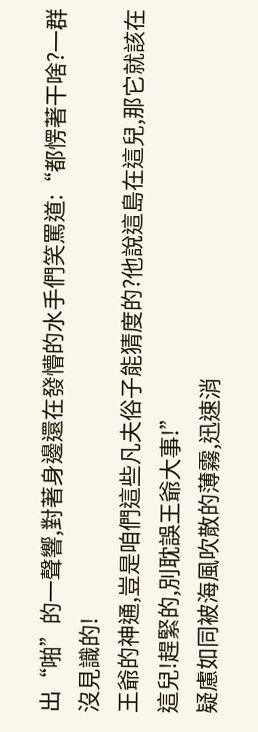出“啪”的一聲響,對著身邊還在發懵的水手們笑罵道:“都愣著干啥?一群沒見識的!
王爺的神通,豈是咱們這些凡夫俗子能猜度的?他說這島在這兒,那它就該在這兒!趕緊的,別耽誤王爺大事!”
疑慮如同被海風吹散的薄霧,迅速消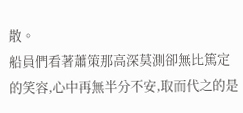散。
船員們看著蕭策那高深莫測卻無比篤定的笑容,心中再無半分不安,取而代之的是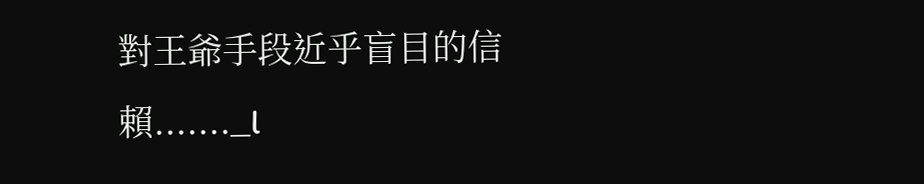對王爺手段近乎盲目的信賴......._l